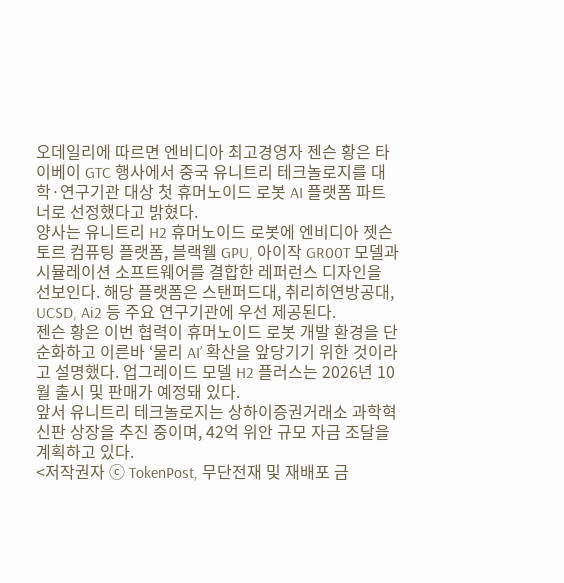오데일리에 따르면 엔비디아 최고경영자 젠슨 황은 타이베이 GTC 행사에서 중국 유니트리 테크놀로지를 대학·연구기관 대상 첫 휴머노이드 로봇 AI 플랫폼 파트너로 선정했다고 밝혔다.
양사는 유니트리 H2 휴머노이드 로봇에 엔비디아 젯슨 토르 컴퓨팅 플랫폼, 블랙웰 GPU, 아이작 GR00T 모델과 시뮬레이션 소프트웨어를 결합한 레퍼런스 디자인을 선보인다. 해당 플랫폼은 스탠퍼드대, 취리히연방공대, UCSD, Ai2 등 주요 연구기관에 우선 제공된다.
젠슨 황은 이번 협력이 휴머노이드 로봇 개발 환경을 단순화하고 이른바 ‘물리 AI’ 확산을 앞당기기 위한 것이라고 설명했다. 업그레이드 모델 H2 플러스는 2026년 10월 출시 및 판매가 예정돼 있다.
앞서 유니트리 테크놀로지는 상하이증권거래소 과학혁신판 상장을 추진 중이며, 42억 위안 규모 자금 조달을 계획하고 있다.
<저작권자 ⓒ TokenPost, 무단전재 및 재배포 금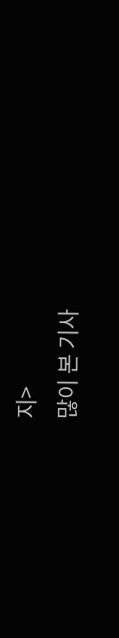지>
많이 본 기사